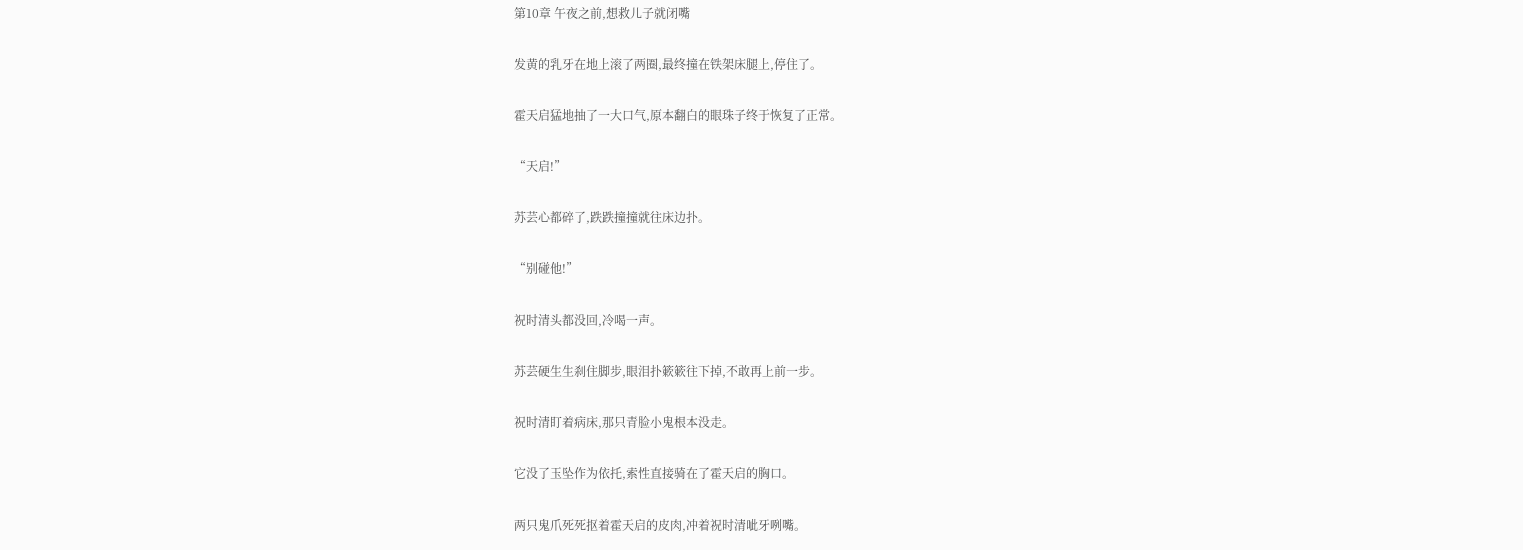第10章 午夜之前,想救儿子就闭嘴

发黄的乳牙在地上滚了两圈,最终撞在铁架床腿上,停住了。

霍天启猛地抽了一大口气,原本翻白的眼珠子终于恢复了正常。

“天启!”

苏芸心都碎了,跌跌撞撞就往床边扑。

“别碰他!”

祝时清头都没回,冷喝一声。

苏芸硬生生刹住脚步,眼泪扑簌簌往下掉,不敢再上前一步。

祝时清盯着病床,那只青脸小鬼根本没走。

它没了玉坠作为依托,索性直接骑在了霍天启的胸口。

两只鬼爪死死抠着霍天启的皮肉,冲着祝时清呲牙咧嘴。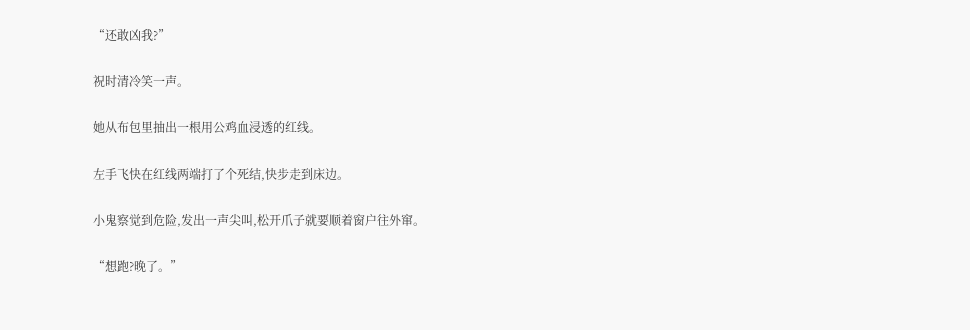“还敢凶我?”

祝时清冷笑一声。

她从布包里抽出一根用公鸡血浸透的红线。

左手飞快在红线两端打了个死结,快步走到床边。

小鬼察觉到危险,发出一声尖叫,松开爪子就要顺着窗户往外窜。

“想跑?晚了。”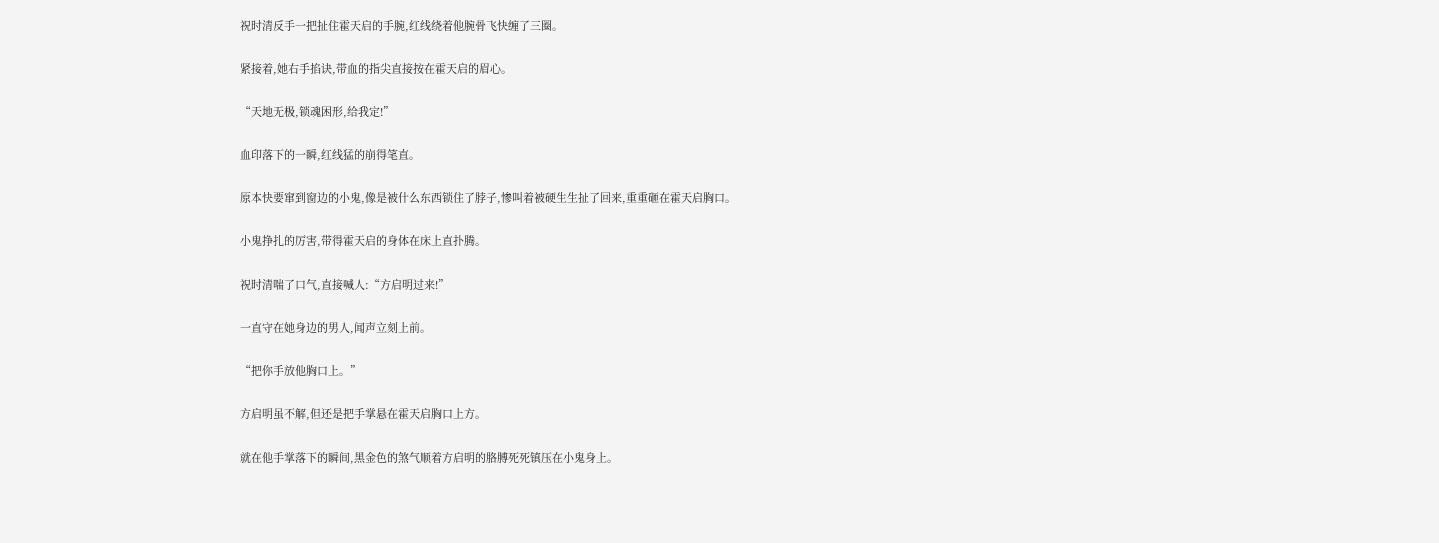祝时清反手一把扯住霍天启的手腕,红线绕着他腕骨飞快缠了三圈。

紧接着,她右手掐诀,带血的指尖直接按在霍天启的眉心。

“天地无极,锁魂困形,给我定!”

血印落下的一瞬,红线猛的崩得笔直。

原本快要窜到窗边的小鬼,像是被什么东西锁住了脖子,惨叫着被硬生生扯了回来,重重砸在霍天启胸口。

小鬼挣扎的厉害,带得霍天启的身体在床上直扑腾。

祝时清喘了口气,直接喊人:“方启明过来!”

一直守在她身边的男人,闻声立刻上前。

“把你手放他胸口上。”

方启明虽不解,但还是把手掌悬在霍天启胸口上方。

就在他手掌落下的瞬间,黑金色的煞气顺着方启明的胳膊死死镇压在小鬼身上。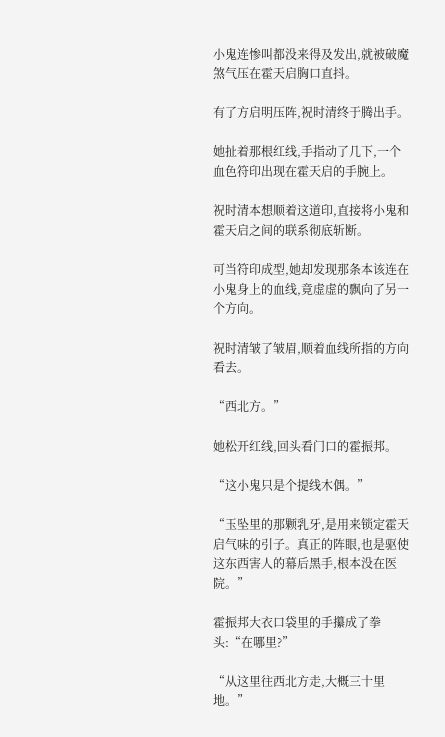小鬼连惨叫都没来得及发出,就被破魔煞气压在霍天启胸口直抖。

有了方启明压阵,祝时清终于腾出手。

她扯着那根红线,手指动了几下,一个血色符印出现在霍天启的手腕上。

祝时清本想顺着这道印,直接将小鬼和霍天启之间的联系彻底斩断。

可当符印成型,她却发现那条本该连在小鬼身上的血线,竟虚虚的飘向了另一个方向。

祝时清皱了皱眉,顺着血线所指的方向看去。

“西北方。”

她松开红线,回头看门口的霍振邦。

“这小鬼只是个提线木偶。”

“玉坠里的那颗乳牙,是用来锁定霍天启气味的引子。真正的阵眼,也是驱使这东西害人的幕后黑手,根本没在医院。”

霍振邦大衣口袋里的手攥成了拳头:“在哪里?”

“从这里往西北方走,大概三十里地。”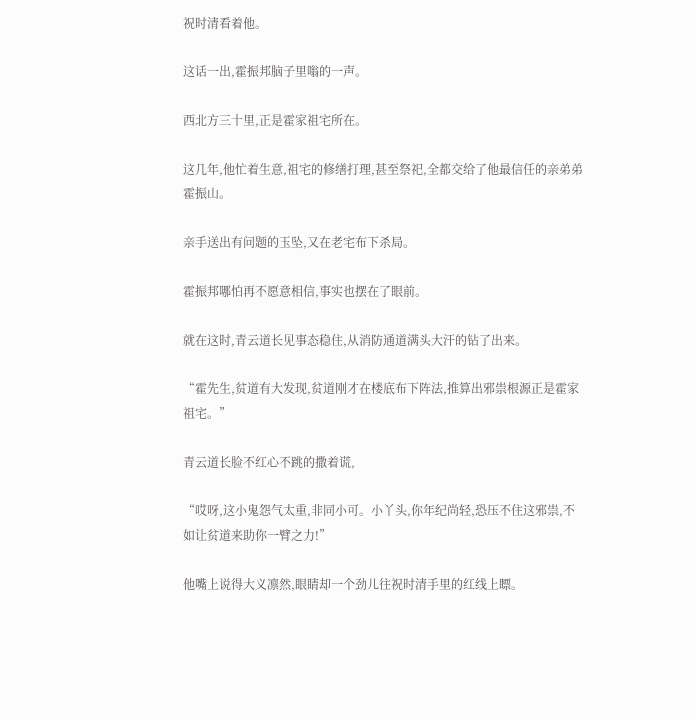祝时清看着他。

这话一出,霍振邦脑子里嗡的一声。

西北方三十里,正是霍家祖宅所在。

这几年,他忙着生意,祖宅的修缮打理,甚至祭祀,全都交给了他最信任的亲弟弟霍振山。

亲手送出有问题的玉坠,又在老宅布下杀局。

霍振邦哪怕再不愿意相信,事实也摆在了眼前。

就在这时,青云道长见事态稳住,从消防通道满头大汗的钻了出来。

“霍先生,贫道有大发现,贫道刚才在楼底布下阵法,推算出邪祟根源正是霍家祖宅。”

青云道长脸不红心不跳的撒着谎,

“哎呀,这小鬼怨气太重,非同小可。小丫头,你年纪尚轻,恐压不住这邪祟,不如让贫道来助你一臂之力!”

他嘴上说得大义凛然,眼睛却一个劲儿往祝时清手里的红线上瞟。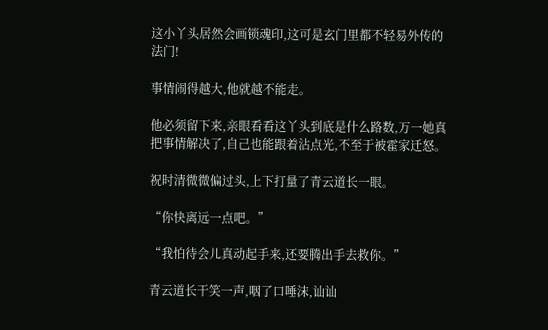这小丫头居然会画锁魂印,这可是玄门里都不轻易外传的法门!

事情闹得越大,他就越不能走。

他必须留下来,亲眼看看这丫头到底是什么路数,万一她真把事情解决了,自己也能跟着沾点光,不至于被霍家迁怒。

祝时清微微偏过头,上下打量了青云道长一眼。

“你快离远一点吧。”

“我怕待会儿真动起手来,还要腾出手去救你。”

青云道长干笑一声,咽了口唾沫,讪讪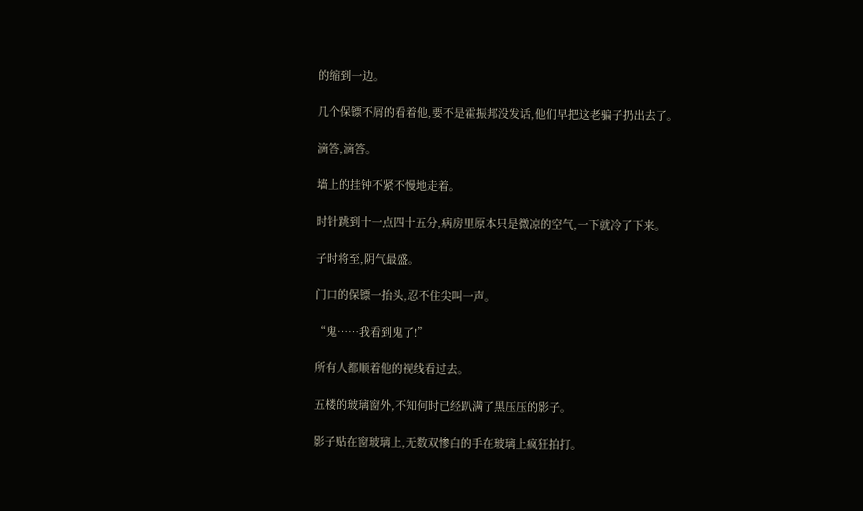的缩到一边。

几个保镖不屑的看着他,要不是霍振邦没发话,他们早把这老骗子扔出去了。

滴答,滴答。

墙上的挂钟不紧不慢地走着。

时针跳到十一点四十五分,病房里原本只是微凉的空气,一下就冷了下来。

子时将至,阴气最盛。

门口的保镖一抬头,忍不住尖叫一声。

“鬼……我看到鬼了!”

所有人都顺着他的视线看过去。

五楼的玻璃窗外,不知何时已经趴满了黑压压的影子。

影子贴在窗玻璃上,无数双惨白的手在玻璃上疯狂拍打。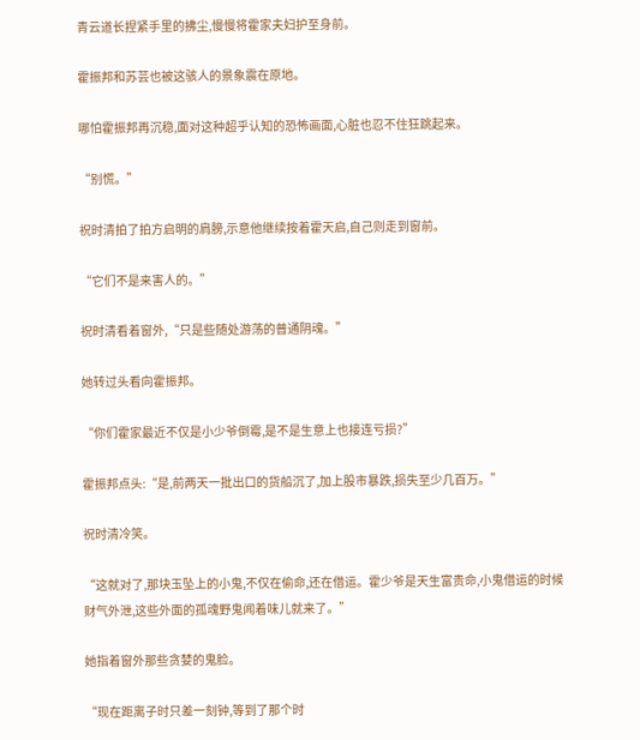青云道长捏紧手里的拂尘,慢慢将霍家夫妇护至身前。

霍振邦和苏芸也被这骇人的景象震在原地。

哪怕霍振邦再沉稳,面对这种超乎认知的恐怖画面,心脏也忍不住狂跳起来。

“别慌。”

祝时清拍了拍方启明的肩膀,示意他继续按着霍天启,自己则走到窗前。

“它们不是来害人的。”

祝时清看着窗外,“只是些随处游荡的普通阴魂。”

她转过头看向霍振邦。

“你们霍家最近不仅是小少爷倒霉,是不是生意上也接连亏损?”

霍振邦点头:“是,前两天一批出口的货船沉了,加上股市暴跌,损失至少几百万。”

祝时清冷笑。

“这就对了,那块玉坠上的小鬼,不仅在偷命,还在借运。霍少爷是天生富贵命,小鬼借运的时候财气外泄,这些外面的孤魂野鬼闻着味儿就来了。”

她指着窗外那些贪婪的鬼脸。

“现在距离子时只差一刻钟,等到了那个时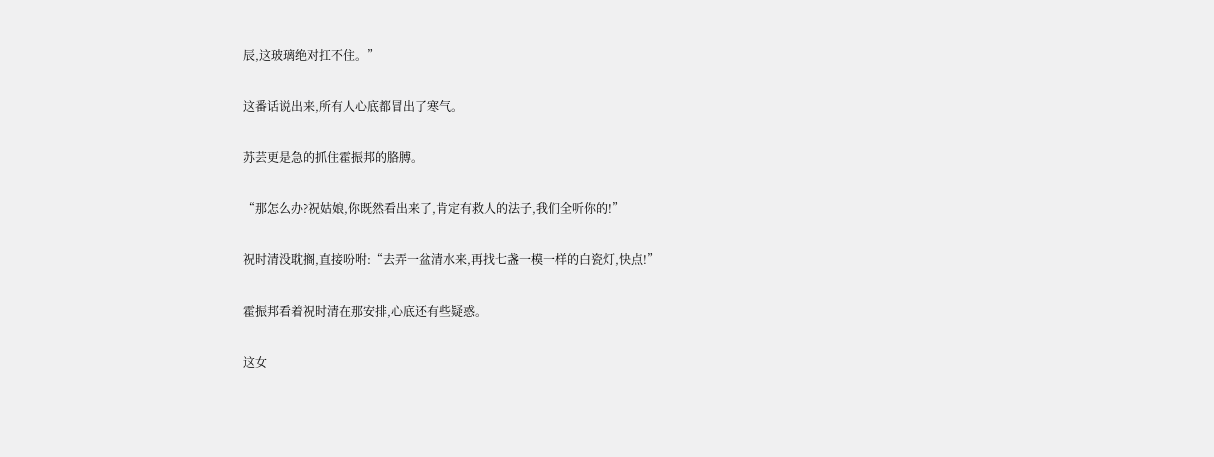辰,这玻璃绝对扛不住。”

这番话说出来,所有人心底都冒出了寒气。

苏芸更是急的抓住霍振邦的胳膊。

“那怎么办?祝姑娘,你既然看出来了,肯定有救人的法子,我们全听你的!”

祝时清没耽搁,直接吩咐:“去弄一盆清水来,再找七盏一模一样的白瓷灯,快点!”

霍振邦看着祝时清在那安排,心底还有些疑惑。

这女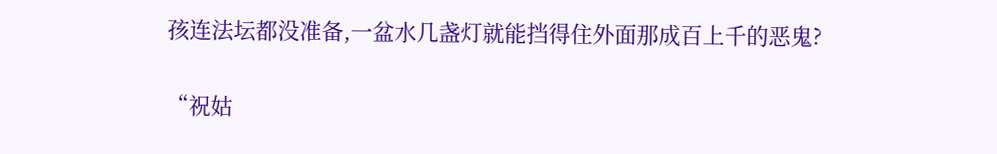孩连法坛都没准备,一盆水几盏灯就能挡得住外面那成百上千的恶鬼?

“祝姑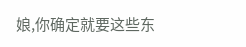娘,你确定就要这些东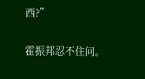西?”

霍振邦忍不住问。